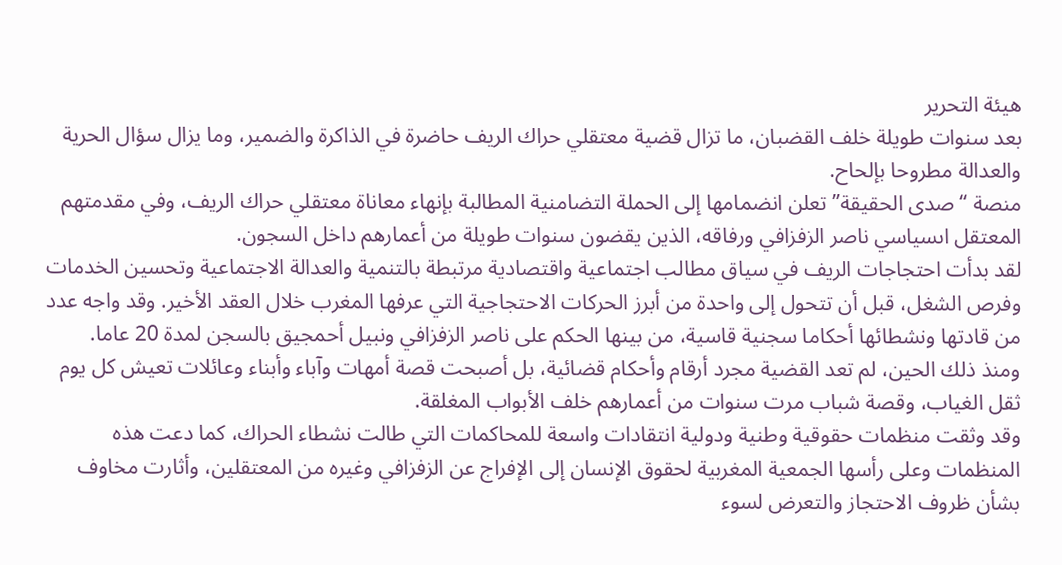هيئة التحرير
بعد سنوات طويلة خلف القضبان، ما تزال قضية معتقلي حراك الريف حاضرة في الذاكرة والضمير، وما يزال سؤال الحرية والعدالة مطروحا بإلحاح.
منصة “صدى الحقيقة” تعلن انضمامها إلى الحملة التضامنية المطالبة بإنهاء معاناة معتقلي حراك الريف، وفي مقدمتهم المعتقل اىسياسي ناصر الزفزافي ورفاقه، الذين يقضون سنوات طويلة من أعمارهم داخل السجون.
لقد بدأت احتجاجات الريف في سياق مطالب اجتماعية واقتصادية مرتبطة بالتنمية والعدالة الاجتماعية وتحسين الخدمات وفرص الشغل، قبل أن تتحول إلى واحدة من أبرز الحركات الاحتجاجية التي عرفها المغرب خلال العقد الأخير. وقد واجه عدد من قادتها ونشطائها أحكاما سجنية قاسية، من بينها الحكم على ناصر الزفزافي ونبيل أحمجيق بالسجن لمدة 20 عاما.
ومنذ ذلك الحين، لم تعد القضية مجرد أرقام وأحكام قضائية، بل أصبحت قصة أمهات وآباء وأبناء وعائلات تعيش كل يوم ثقل الغياب، وقصة شباب مرت سنوات من أعمارهم خلف الأبواب المغلقة.
وقد وثقت منظمات حقوقية وطنية ودولية انتقادات واسعة للمحاكمات التي طالت نشطاء الحراك، كما دعت هذه المنظمات وعلى رأسها الجمعية المغربية لحقوق الإنسان إلى الإفراج عن الزفزافي وغيره من المعتقلين، وأثارت مخاوف بشأن ظروف الاحتجاز والتعرض لسوء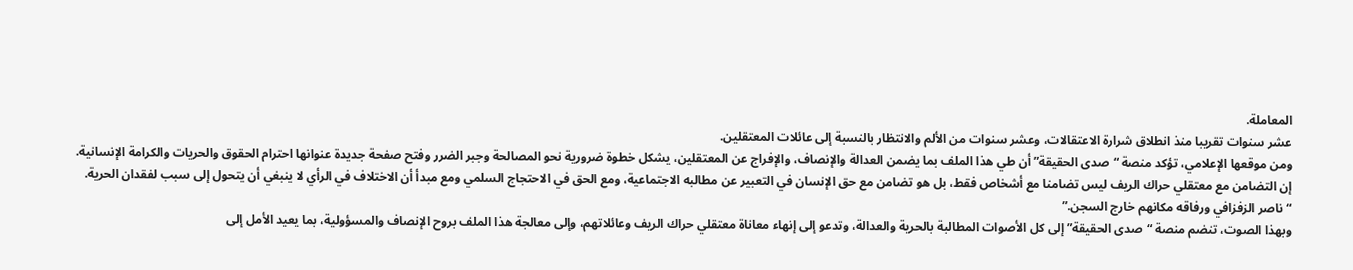المعاملة.
عشر سنوات تقريبا منذ انطلاق شرارة الاعتقالات، وعشر سنوات من الألم والانتظار بالنسبة إلى عائلات المعتقلين.
ومن موقعها الإعلامي، تؤكد منصة “صدى الحقيقة” أن طي هذا الملف بما يضمن العدالة والإنصاف، والإفراج عن المعتقلين، يشكل خطوة ضرورية نحو المصالحة وجبر الضرر وفتح صفحة جديدة عنوانها احترام الحقوق والحريات والكرامة الإنسانية.
إن التضامن مع معتقلي حراك الريف ليس تضامنا مع أشخاص فقط، بل هو تضامن مع حق الإنسان في التعبير عن مطالبه الاجتماعية، ومع الحق في الاحتجاج السلمي ومع مبدأ أن الاختلاف في الرأي لا ينبغي أن يتحول إلى سبب لفقدان الحرية.
“ناصر الزفزافي ورفاقه مكانهم خارج السجن.”
وبهذا الصوت، تنضم منصة “صدى الحقيقة” إلى كل الأصوات المطالبة بالحرية والعدالة، وتدعو إلى إنهاء معاناة معتقلي حراك الريف وعائلاتهم، وإلى معالجة هذا الملف بروح الإنصاف والمسؤولية، بما يعيد الأمل إلى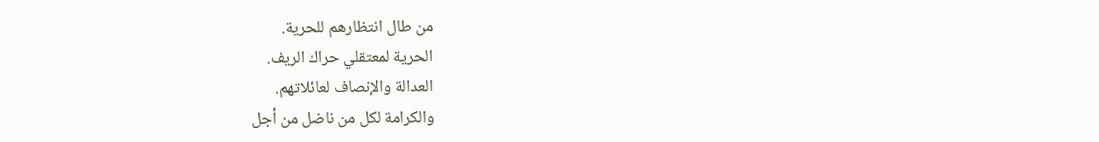من طال انتظارهم للحرية.
الحرية لمعتقلي حراك الريف.
العدالة والإنصاف لعائلاتهم.
والكرامة لكل من ناضل من أجل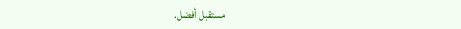مستقبل أفضل.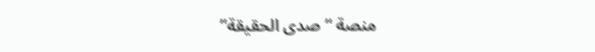منصة “صدى الحقيقة”